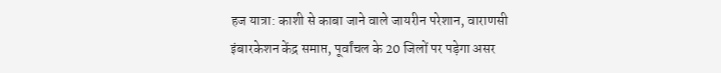हज यात्रा: काशी से काबा जाने वाले जायरीन परेशान, वाराणसी इंबारकेशन केंद्र समाप्त, पूर्वांचल के 20 जिलों पर पड़ेगा असर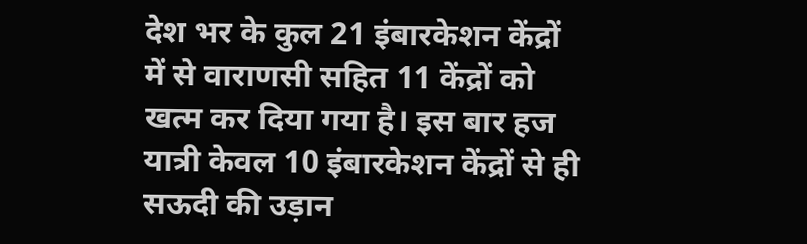देश भर के कुल 21 इंबारकेशन केंद्रों में से वाराणसी सहित 11 केंद्रों को खत्म कर दिया गया है। इस बार हज यात्री केवल 10 इंबारकेशन केंद्रों से ही सऊदी की उड़ान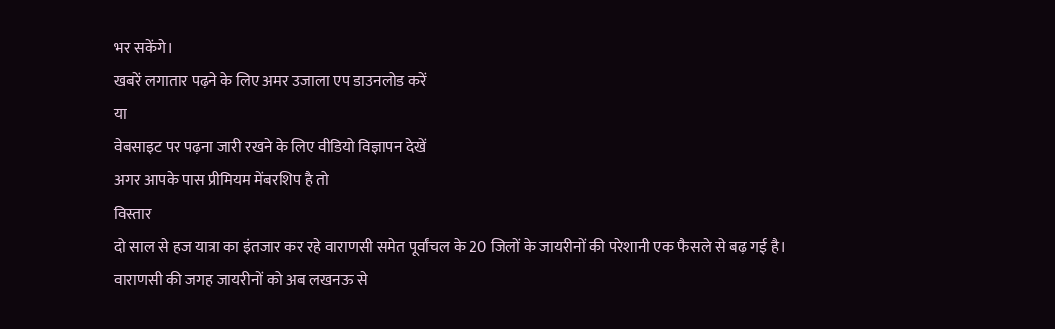भर सकेंगे।
खबरें लगातार पढ़ने के लिए अमर उजाला एप डाउनलोड करें
या
वेबसाइट पर पढ़ना जारी रखने के लिए वीडियो विज्ञापन देखें
अगर आपके पास प्रीमियम मेंबरशिप है तो
विस्तार
दो साल से हज यात्रा का इंतजार कर रहे वाराणसी समेत पूर्वांचल के 20 जिलों के जायरीनों की परेशानी एक फैसले से बढ़ गई है। वाराणसी की जगह जायरीनों को अब लखनऊ से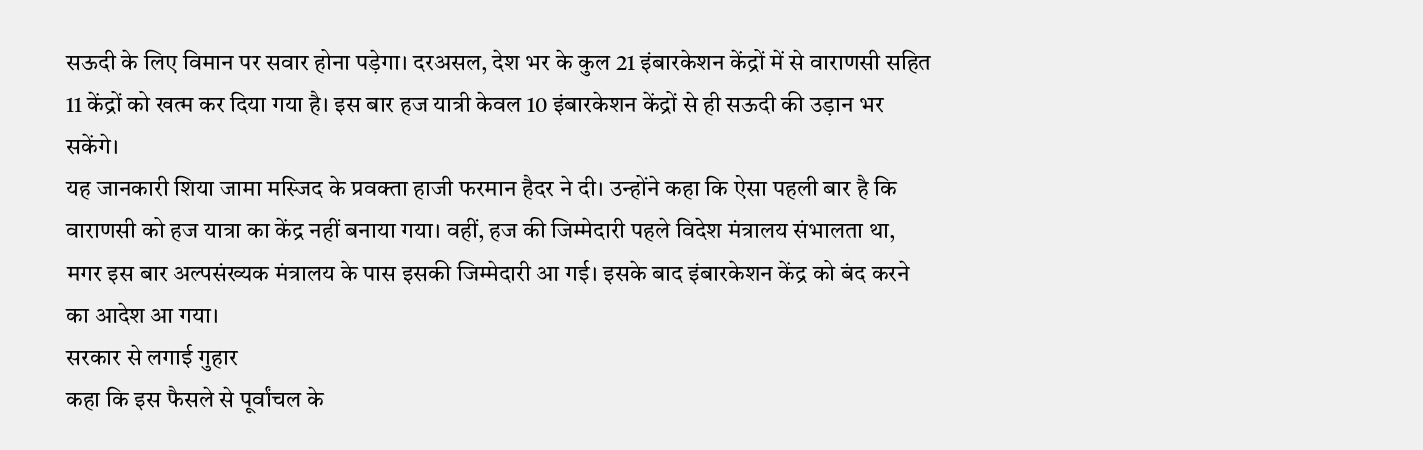सऊदी के लिए विमान पर सवार होना पड़ेगा। दरअसल, देश भर के कुल 21 इंबारकेशन केंद्रों में से वाराणसी सहित 11 केंद्रों को खत्म कर दिया गया है। इस बार हज यात्री केवल 10 इंबारकेशन केंद्रों से ही सऊदी की उड़ान भर सकेंगे।
यह जानकारी शिया जामा मस्जिद के प्रवक्ता हाजी फरमान हैदर ने दी। उन्होंने कहा कि ऐसा पहली बार है कि वाराणसी को हज यात्रा का केंद्र नहीं बनाया गया। वहीं, हज की जिम्मेदारी पहले विदेश मंत्रालय संभालता था, मगर इस बार अल्पसंख्यक मंत्रालय के पास इसकी जिम्मेदारी आ गई। इसके बाद इंबारकेशन केंद्र को बंद करने का आदेश आ गया।
सरकार से लगाई गुहार
कहा कि इस फैसले से पूर्वांचल के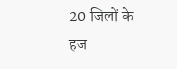20 जिलों के हज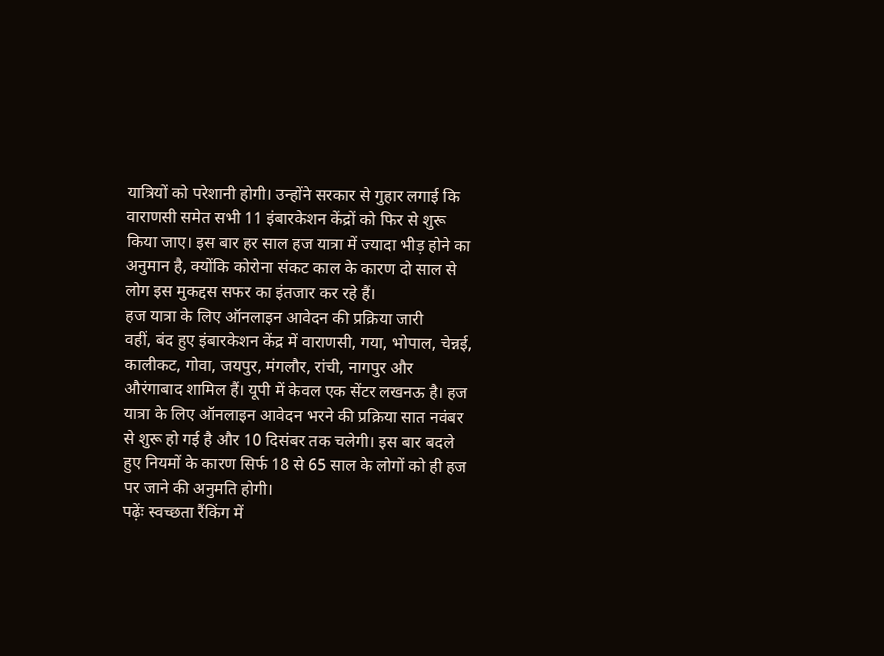यात्रियों को परेशानी होगी। उन्होंने सरकार से गुहार लगाई कि वाराणसी समेत सभी 11 इंबारकेशन केंद्रों को फिर से शुरू किया जाए। इस बार हर साल हज यात्रा में ज्यादा भीड़ होने का अनुमान है, क्योंकि कोरोना संकट काल के कारण दो साल से लोग इस मुकद्दस सफर का इंतजार कर रहे हैं।
हज यात्रा के लिए ऑनलाइन आवेदन की प्रक्रिया जारी
वहीं, बंद हुए इंबारकेशन केंद्र में वाराणसी, गया, भोपाल, चेन्नई, कालीकट, गोवा, जयपुर, मंगलौर, रांची, नागपुर और औरंगाबाद शामिल हैं। यूपी में केवल एक सेंटर लखनऊ है। हज यात्रा के लिए ऑनलाइन आवेदन भरने की प्रक्रिया सात नवंबर से शुरू हो गई है और 10 दिसंबर तक चलेगी। इस बार बदले हुए नियमों के कारण सिर्फ 18 से 65 साल के लोगों को ही हज पर जाने की अनुमति होगी।
पढ़ेंः स्वच्छता रैंकिंग में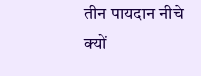तीन पायदान नीचे क्यों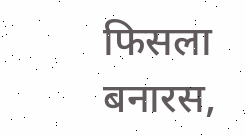फिसला बनारस,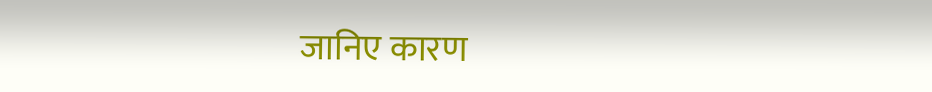जानिए कारण